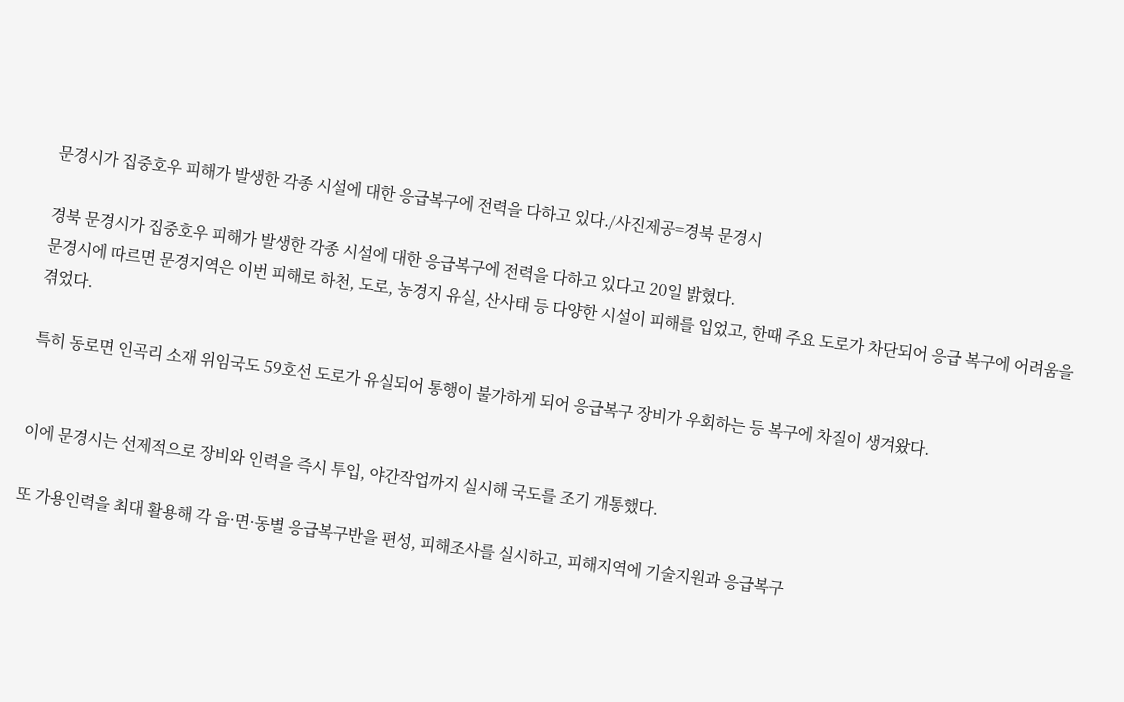문경시가 집중호우 피해가 발생한 각종 시설에 대한 응급복구에 전력을 다하고 있다./사진제공=경북 문경시

경북 문경시가 집중호우 피해가 발생한 각종 시설에 대한 응급복구에 전력을 다하고 있다고 20일 밝혔다.
문경시에 따르면 문경지역은 이번 피해로 하천, 도로, 농경지 유실, 산사태 등 다양한 시설이 피해를 입었고, 한때 주요 도로가 차단되어 응급 복구에 어려움을 겪었다.

특히 동로면 인곡리 소재 위임국도 59호선 도로가 유실되어 통행이 불가하게 되어 응급복구 장비가 우회하는 등 복구에 차질이 생겨왔다.


이에 문경시는 선제적으로 장비와 인력을 즉시 투입, 야간작업까지 실시해 국도를 조기 개통했다.

또 가용인력을 최대 활용해 각 읍·면·동별 응급복구반을 편성, 피해조사를 실시하고, 피해지역에 기술지원과 응급복구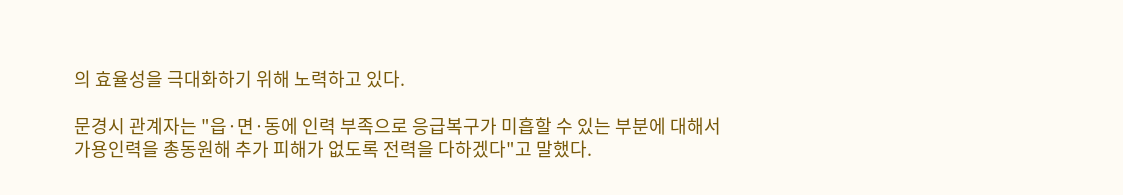의 효율성을 극대화하기 위해 노력하고 있다.

문경시 관계자는 "읍·면·동에 인력 부족으로 응급복구가 미흡할 수 있는 부분에 대해서 가용인력을 총동원해 추가 피해가 없도록 전력을 다하겠다"고 말했다.